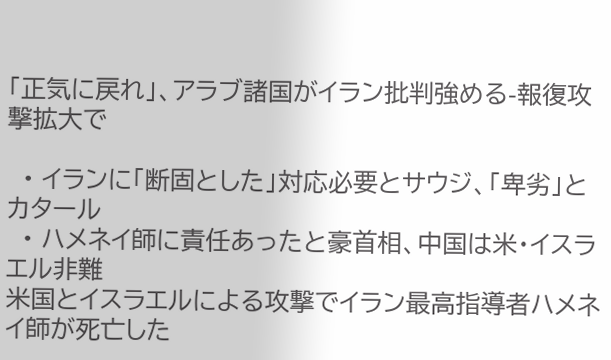「正気に戻れ」、アラブ諸国がイラン批判強める-報復攻撃拡大で

  • イランに「断固とした」対応必要とサウジ、「卑劣」とカタール
  • ハメネイ師に責任あったと豪首相、中国は米・イスラエル非難
米国とイスラエルによる攻撃でイラン最高指導者ハメネイ師が死亡した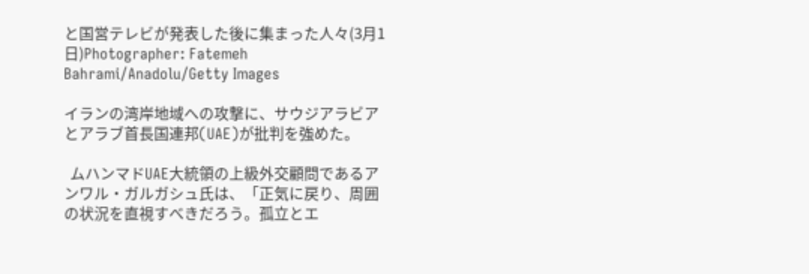と国営テレビが発表した後に集まった人々(3月1日)Photographer: Fatemeh Bahrami/Anadolu/Getty Images

イランの湾岸地域への攻撃に、サウジアラビアとアラブ首長国連邦(UAE)が批判を強めた。

  ムハンマドUAE大統領の上級外交顧問であるアンワル・ガルガシュ氏は、「正気に戻り、周囲の状況を直視すべきだろう。孤立とエ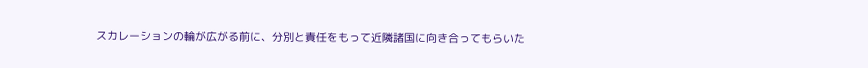スカレーションの輪が広がる前に、分別と責任をもって近隣諸国に向き合ってもらいた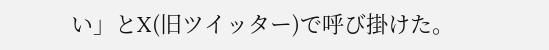い」とX(旧ツイッター)で呼び掛けた。